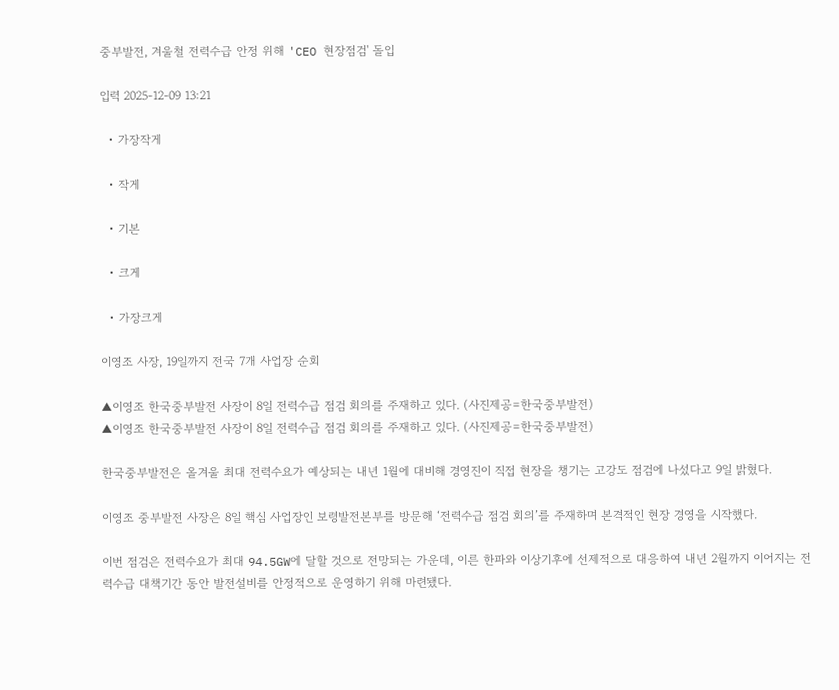중부발전, 겨울철 전력수급 안정 위해 'CEO 현장점검' 돌입

입력 2025-12-09 13:21

  • 가장작게

  • 작게

  • 기본

  • 크게

  • 가장크게

이영조 사장, 19일까지 전국 7개 사업장 순회

▲이영조 한국중부발전 사장이 8일 전력수급 점검 회의를 주재하고 있다. (사진제공=한국중부발전)
▲이영조 한국중부발전 사장이 8일 전력수급 점검 회의를 주재하고 있다. (사진제공=한국중부발전)

한국중부발전은 올겨울 최대 전력수요가 예상되는 내년 1월에 대비해 경영진이 직접 현장을 챙기는 고강도 점검에 나섰다고 9일 밝혔다.

이영조 중부발전 사장은 8일 핵심 사업장인 보령발전본부를 방문해 ‘전력수급 점검 회의’를 주재하며 본격적인 현장 경영을 시작했다.

이번 점검은 전력수요가 최대 94.5GW에 달할 것으로 전망되는 가운데, 이른 한파와 이상기후에 선제적으로 대응하여 내년 2월까지 이어지는 전력수급 대책기간 동안 발전설비를 안정적으로 운영하기 위해 마련됐다.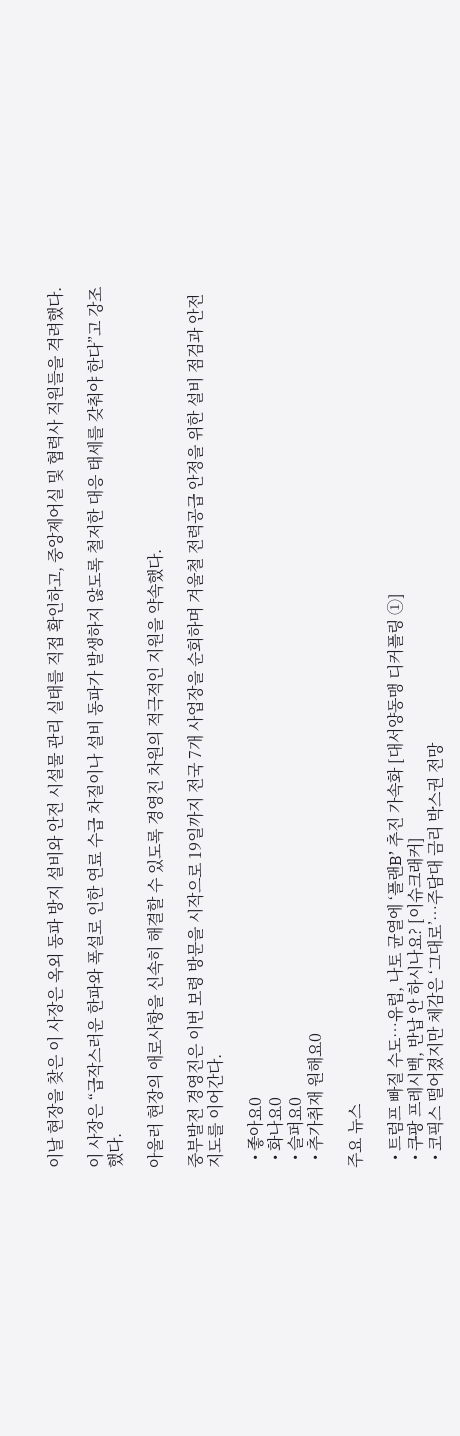이날 현장을 찾은 이 사장은 옥외 동파 방지 설비와 안전 시설물 관리 실태를 직접 확인하고, 중앙제어실 및 협력사 직원들을 격려했다.

이 사장은 “급작스러운 한파와 폭설로 인한 연료 수급 차질이나 설비 동파가 발생하지 않도록 철저한 대응 태세를 갖춰야 한다”고 강조했다.

아울러 현장의 애로사항을 신속히 해결할 수 있도록 경영진 차원의 적극적인 지원을 약속했다.

중부발전 경영진은 이번 보령 방문을 시작으로 19일까지 전국 7개 사업장을 순회하며 겨울철 전력공급 안정을 위한 설비 점검과 안전 지도를 이어간다.

  • 좋아요0
  • 화나요0
  • 슬퍼요0
  • 추가취재 원해요0

주요 뉴스

  • 트럼프 빠질 수도…유럽, 나토 균열에 ‘플랜B’ 추진 가속화 [대서양동맹 디커플링 ①]
  • 쿠팡 프레시백, 반납 안 하시나요? [이슈크래커]
  • 코픽스 떨어졌지만 체감은 ‘그대로’…주담대 금리 박스권 전망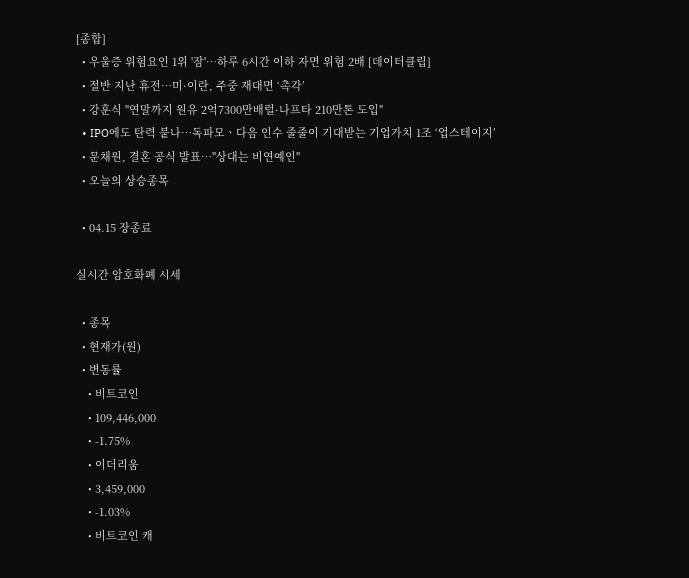[종합]
  • 우울증 위험요인 1위 '잠'…하루 6시간 이하 자면 위험 2배 [데이터클립]
  • 절반 지난 휴전…미·이란, 주중 재대면 ‘촉각’
  • 강훈식 "연말까지 원유 2억7300만배럴·나프타 210만톤 도입"
  • IPO에도 탄력 붙나⋯독파모ㆍ다음 인수 줄줄이 기대받는 기업가치 1조 ‘업스테이지’
  • 문채원, 결혼 공식 발표⋯"상대는 비연예인"
  • 오늘의 상승종목

  • 04.15 장종료

실시간 암호화폐 시세

  • 종목
  • 현재가(원)
  • 변동률
    • 비트코인
    • 109,446,000
    • -1.75%
    • 이더리움
    • 3,459,000
    • -1.03%
    • 비트코인 캐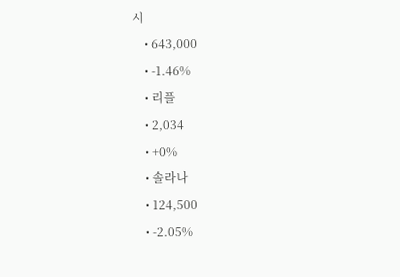시
    • 643,000
    • -1.46%
    • 리플
    • 2,034
    • +0%
    • 솔라나
    • 124,500
    • -2.05%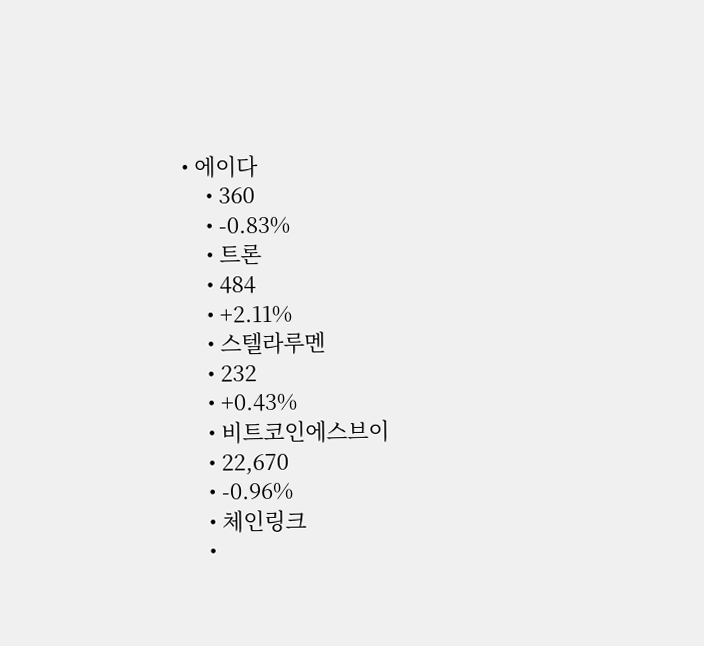• 에이다
    • 360
    • -0.83%
    • 트론
    • 484
    • +2.11%
    • 스텔라루멘
    • 232
    • +0.43%
    • 비트코인에스브이
    • 22,670
    • -0.96%
    • 체인링크
    •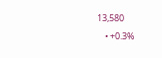13,580
    • +0.3%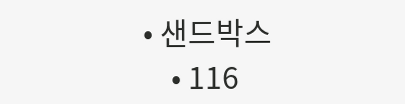• 샌드박스
    • 116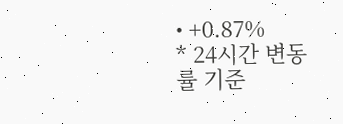• +0.87%
* 24시간 변동률 기준